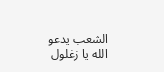الشعب يدعو الله يا زغلول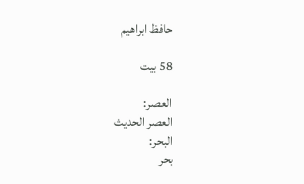حافظ ابراهيم

58 بيت

العصر:
العصر الحديث
البحر:
بحر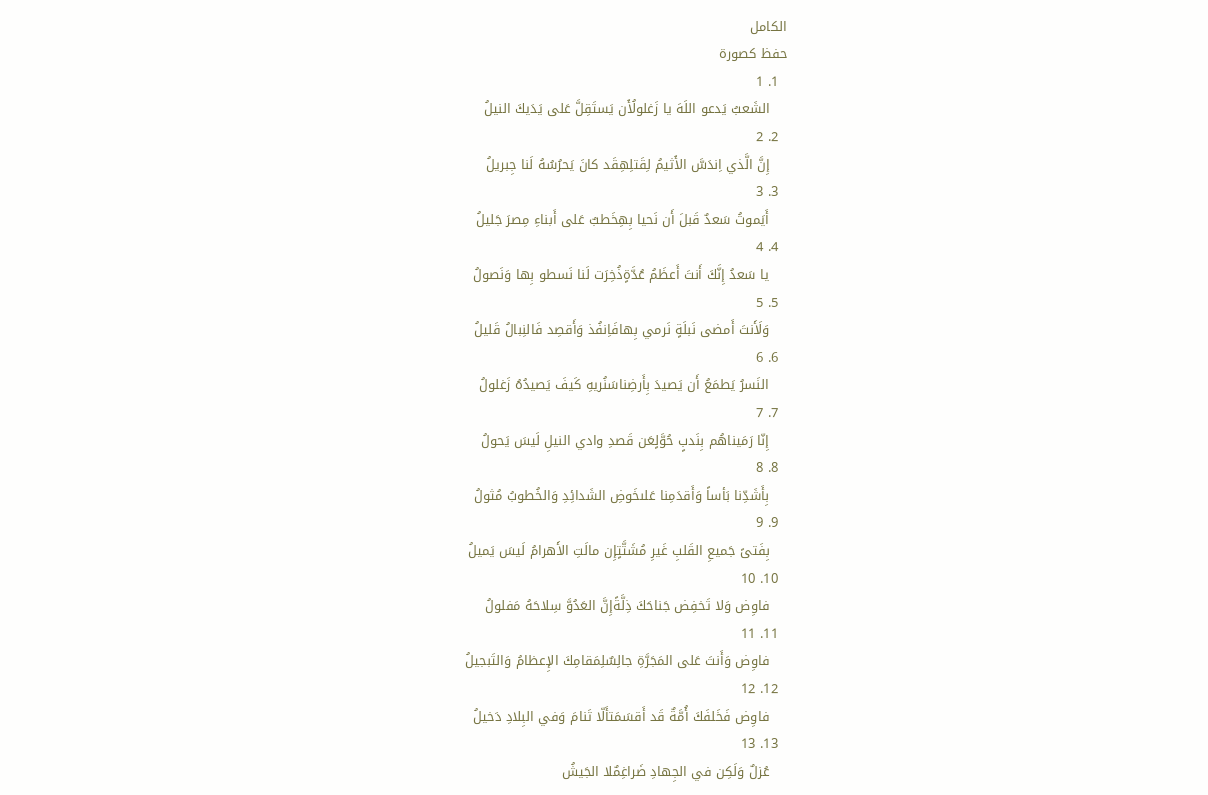الكامل
حفظ كصورة
  1. 1
    الشَعبُ يَدعو اللَهَ يا زَغلولُأَن يَستَقِلَّ عَلى يَدَيكَ النيلُ
  2. 2
    إِنَّ الَّذي اِندَسَّ الأَثيمُ لِقَتلِهِقَد كانَ يَحرُسُهُ لَنا جِبريلُ
  3. 3
    أَيَموتُ سَعدٌ قَبلَ أَن نَحيا بِهِخَطبٌ عَلى أَبناءِ مِصرَ جَليلُ
  4. 4
    يا سَعدُ إِنَّكَ أَنتَ أَعظَمُ عُدَّةٍذُخِرَت لَنا نَسطو بِها وَنَصولُ
  5. 5
    وَلَأَنتَ أَمضى نَبلَةٍ نَرمي بِهافَاِنفُذ وَأَقصِد فَالنِبالُ قَليلُ
  6. 6
    النَسرُ يَطمَعُ أَن يَصيدَ بِأَرضِناسَنُريهِ كَيفَ يَصيدُهُ زَغلولُ
  7. 7
    إِنّا رَمَيناهُم بِنَدبٍ حُوَّلٍعَن قَصدِ وادي النيلِ لَيسَ يَحولُ
  8. 8
    بِأَشَدِّنا بَأساً وَأَقدَمِنا عَلىخَوضِ الشَدائِدِ وَالخُطوبُ مُثولُ
  9. 9
    بِفَتىً جَميعِ القَلبِ غَيرِ مُشَتَّتٍإِن مالَتِ الأَهرامُ لَيسَ يَميلُ
  10. 10
    فاوِض وَلا تَخفِض جَناحَكَ ذِلَّةًإِنَّ العَدُوَّ سِلاحَهُ مَفلولُ
  11. 11
    فاوِض وَأَنتَ عَلى المَجَرَّةِ جالِسٌلِمَقامِكَ الإِعظامُ وَالتَبجيلُ
  12. 12
    فاوِض فَخَلفَكَ أُمَّةٌ قَد أَقسَمَتأَلّا تَنامَ وَفي البِلادِ دَخيلُ
  13. 13
    عُزلٌ وَلَكِن في الجِهادِ ضَراغِمٌلا الجَيشُ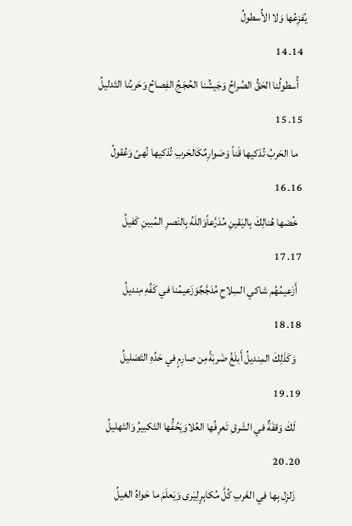يُفزِعُها وَلا الأُسطولُ
  14. 14
    أُسطولُنا الحَقُّ الصُراحُ وَجَيشُنا الحُجَجُ الفِصاحُ وَحَربُنا التَدليلُ
  15. 15
    ما الحَربُ تُذكيها قَناً وَصَوارِمٌكَالحَربِ تُذكيها نُهىً وَعُقولُ
  16. 16
    خُضها هُنالِكَ بِاليَقينِ مُدَرَّعاًوَاللَهُ بِالنَصرِ المُبينِ كَفيلُ
  17. 17
    أَزَعيمُهُم شاكي السِلاحِ مُدَجَّجٌوَزَعيمُنا في كَفِّهِ مِنديلُ
  18. 18
    وَكَذَلِكَ المِنديلُ أَبلَغُ ضَربَةًمِن صارِمٍ في حَدِّهِ التَضليلُ
  19. 19
    لَكَ وَقفَةٌ في الشَرقِ تَعرِفُها العُلاوَيَحُفُّها التَكبيرُ وَالتَهليلُ
  20. 20
    زَلزِل بِها في الغَربِ كُلَّ مُكابِرٍلِيَرى وَيَعلَمَ ما حَواهُ الغيلُ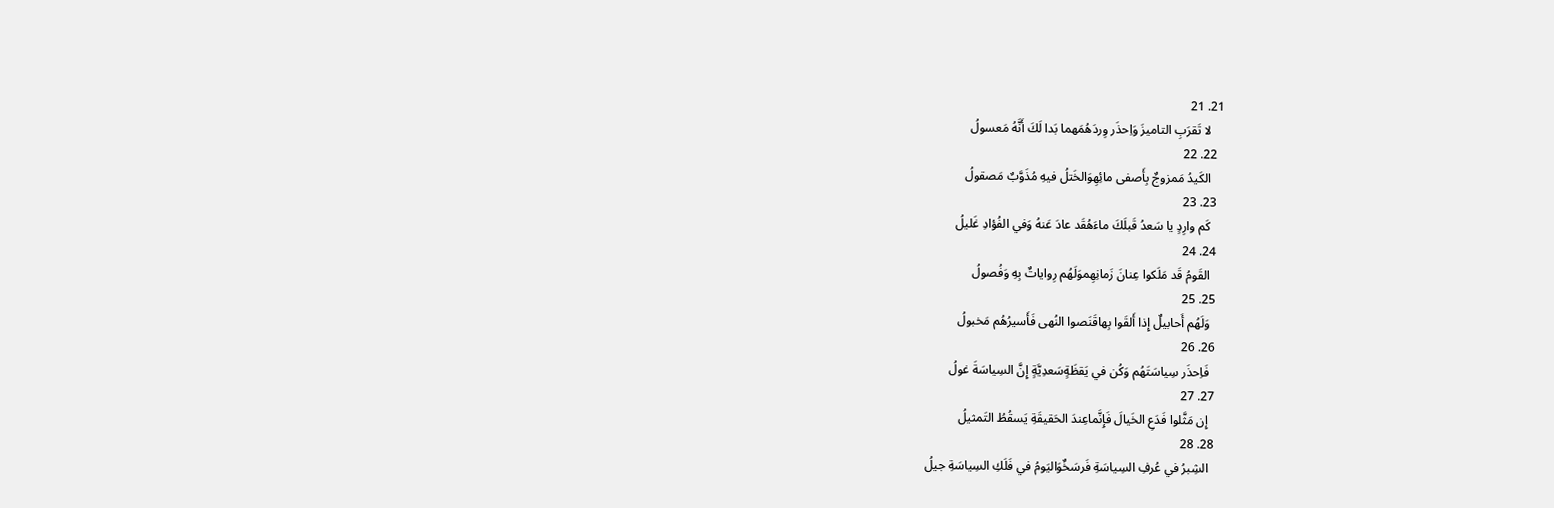21. 21
    لا تَقرَبِ التاميزَ وَاِحذَر وِردَهُمَهما بَدا لَكَ أَنَّهُ مَعسولُ
  22. 22
    الكَيدُ مَمزوجٌ بِأَصفى مائِهِوَالخَتلُ فيهِ مُذَوَّبٌ مَصقولُ
  23. 23
    كَم وارِدٍ يا سَعدُ قَبلَكَ ماءَهُقَد عادَ عَنهُ وَفي الفُؤادِ غَليلُ
  24. 24
    القَومُ قَد مَلَكوا عِنانَ زَمانِهِموَلَهُم رِواياتٌ بِهِ وَفُصولُ
  25. 25
    وَلَهُم أَحابيلٌ إِذا أَلقَوا بِهاقَنَصوا النُهى فَأَسيرُهُم مَخبولُ
  26. 26
    فَاِحذَر سِياسَتَهُم وَكُن في يَقظَةٍسَعدِيَّةٍ إِنَّ السِياسَةَ غولُ
  27. 27
    إِن مَثَّلوا فَدَعِ الخَيالَ فَإِنَّماعِندَ الحَقيقَةِ يَسقُطُ التَمثيلُ
  28. 28
    الشِبرُ في عُرفِ السِياسَةِ فَرسَخٌوَاليَومُ في فَلَكِ السِياسَةِ جيلُ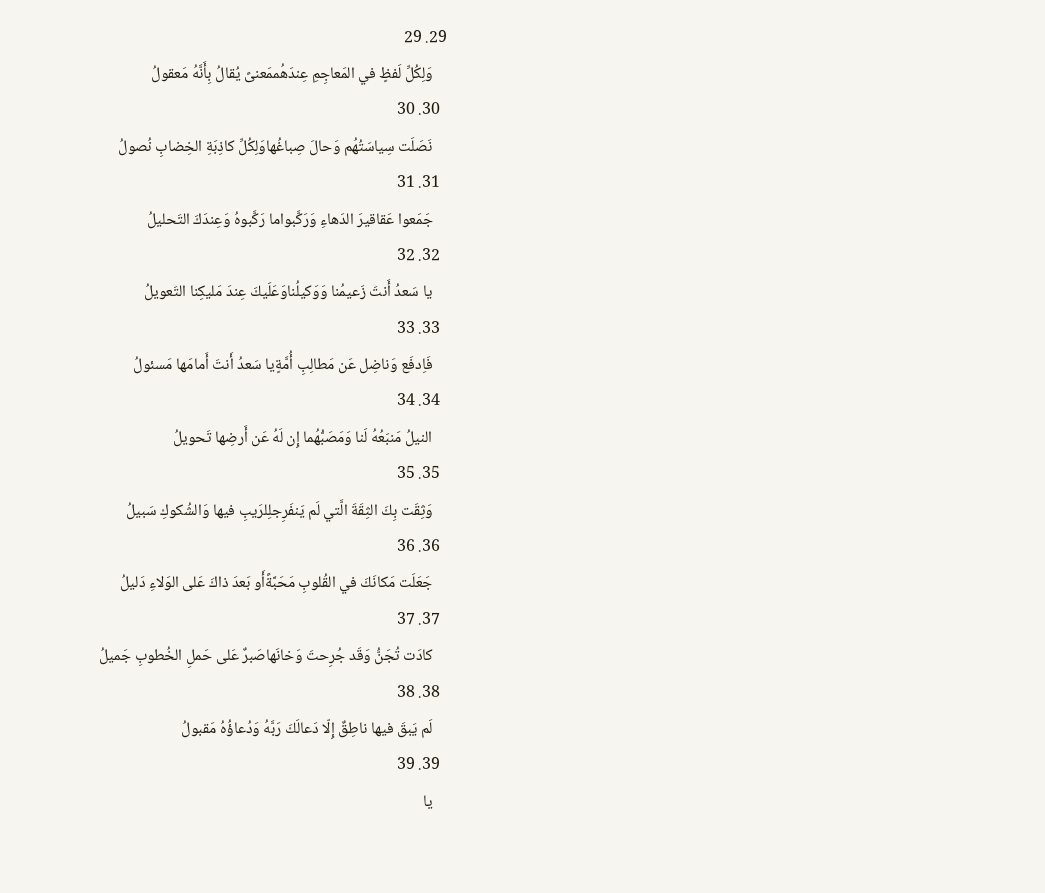29. 29
    وَلِكُلِّ لَفظٍ في المَعاجِمِ عِندَهُممَعنىً يُقالُ بِأَنَّهُ مَعقولُ
  30. 30
    نَصَلَت سِياسَتُهُم وَحالَ صِباغُهاوَلِكُلِّ كاذِبَةِ الخِضابِ نُصولُ
  31. 31
    جَمَعوا عَقاقيرَ الدَهاءِ وَرَكَّبواما رَكَّبوهُ وَعِندَكَ التَحليلُ
  32. 32
    يا سَعدُ أَنتَ زَعيمُنا وَوَكيلُناوَعَلَيكَ عِندَ مَليكِنا التَعويلُ
  33. 33
    فَاِدفَع وَناضِل عَن مَطالِبِ أُمَّةٍيا سَعدُ أَنتَ أَمامَها مَسئولُ
  34. 34
    النيلُ مَنبَعُهُ لَنا وَمَصَبُّهُما إِن لَهُ عَن أَرضِها تَحويلُ
  35. 35
    وَثِقَت بِكَ الثِقَةَ الَّتي لَم يَنفَرِجلِلرَيبِ فيها وَالشُكوكِ سَبيلُ
  36. 36
    جَعَلَت مَكانَكَ في القُلوبِ مَحَبَّةًأَو بَعدَ ذاكَ عَلى الوَلاءِ دَليلُ
  37. 37
    كادَت تُجَنُّ وَقَد جُرِحتَ وَخانَهاصَبرٌ عَلى حَملِ الخُطوبِ جَميلُ
  38. 38
    لَم يَبقَ فيها ناطِقٌ إِلّا دَعالَكَ رَبَّهُ وَدُعاؤُهُ مَقبولُ
  39. 39
    يا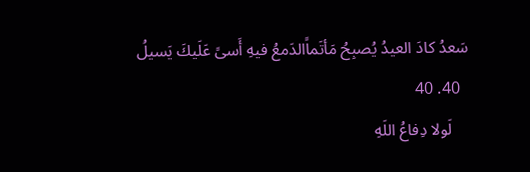سَعدُ كادَ العيدُ يُصبِحُ مَأتَماًالدَمعُ فيهِ أَسىً عَلَيكَ يَسيلُ
  40. 40
    لَولا دِفاعُ اللَهِ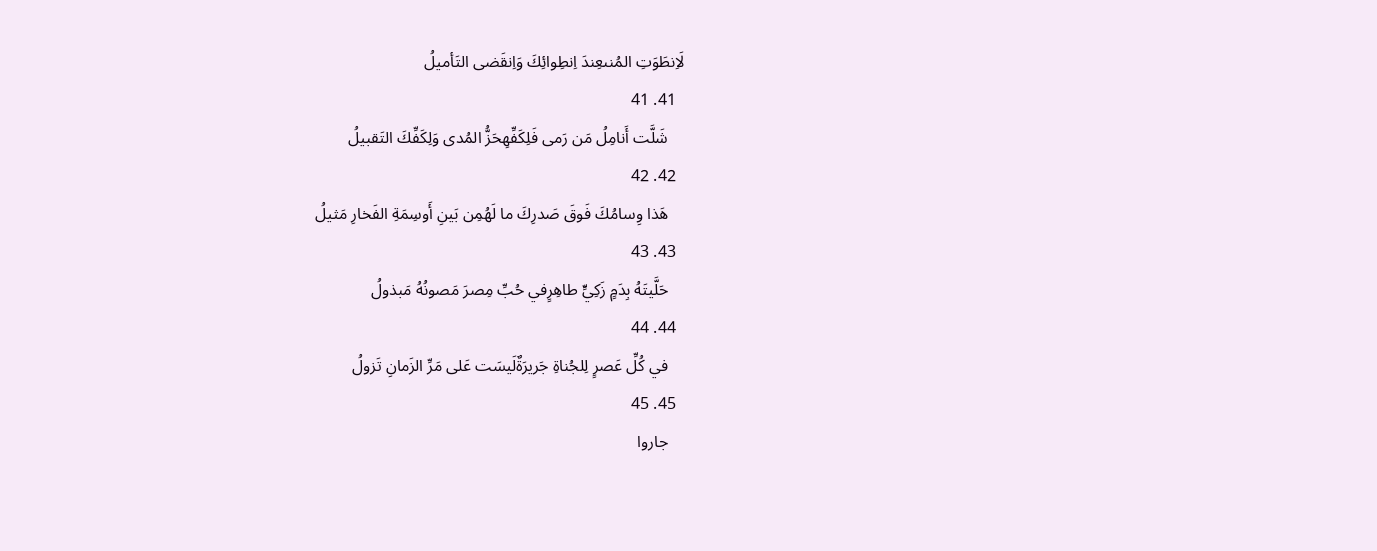لَاِنطَوَتِ المُنىعِندَ اِنطِوائِكَ وَاِنقَضى التَأميلُ
  41. 41
    شَلَّت أَنامِلُ مَن رَمى فَلِكَفِّهِحَزُّ المُدى وَلِكَفِّكَ التَقبيلُ
  42. 42
    هَذا وِسامُكَ فَوقَ صَدرِكَ ما لَهُمِن بَينِ أَوسِمَةِ الفَخارِ مَثيلُ
  43. 43
    حَلَّيتَهُ بِدَمٍ زَكِيٍّ طاهِرٍفي حُبِّ مِصرَ مَصونُهُ مَبذولُ
  44. 44
    في كُلِّ عَصرٍ لِلجُناةِ جَريرَةٌلَيسَت عَلى مَرِّ الزَمانِ تَزولُ
  45. 45
    جاروا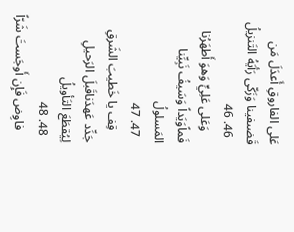عَلى الفاروقِ أَعدَلَ مَن قَضىفينا وَزَكّى رَأيَهُ التَنزيلُ
  46. 46
    وَعَلى عَلِيٍّ وَهوَ أَطهَرُنا فَماًوَيَداً وَسَيفُ نَبِيِّنا المَسلولُ
  47. 47
    قِف يا خَطيبَ الشَرقِ جَدِّد عَهدَناقَبلَ الرَحيلِ لِيُقطَعَ التَأويلُ
  48. 48
    فاوِض فَإِن أَوجَستَ شَرّاً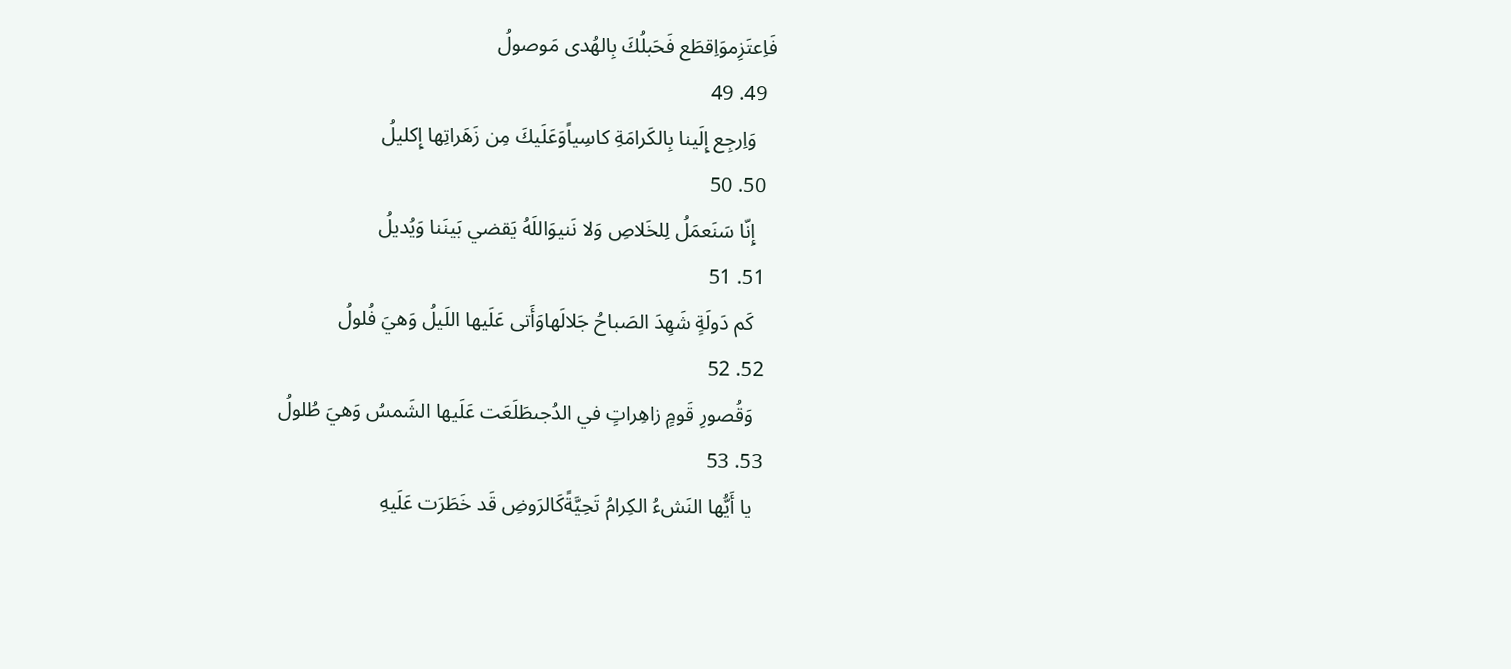فَاِعتَزِموَاِقطَع فَحَبلُكَ بِالهُدى مَوصولُ
  49. 49
    وَاِرجِع إِلَينا بِالكَرامَةِ كاسِياًوَعَلَيكَ مِن زَهَراتِها إِكليلُ
  50. 50
    إِنّا سَنَعمَلُ لِلخَلاصِ وَلا نَنيوَاللَهُ يَقضي بَينَنا وَيُديلُ
  51. 51
    كَم دَولَةٍ شَهِدَ الصَباحُ جَلالَهاوَأَتى عَلَيها اللَيلُ وَهيَ فُلولُ
  52. 52
    وَقُصورِ قَومٍ زاهِراتٍ في الدُجىطَلَعَت عَلَيها الشَمسُ وَهيَ طُلولُ
  53. 53
    يا أَيُّها النَشءُ الكِرامُ تَحِيَّةًكَالرَوضِ قَد خَطَرَت عَلَيهِ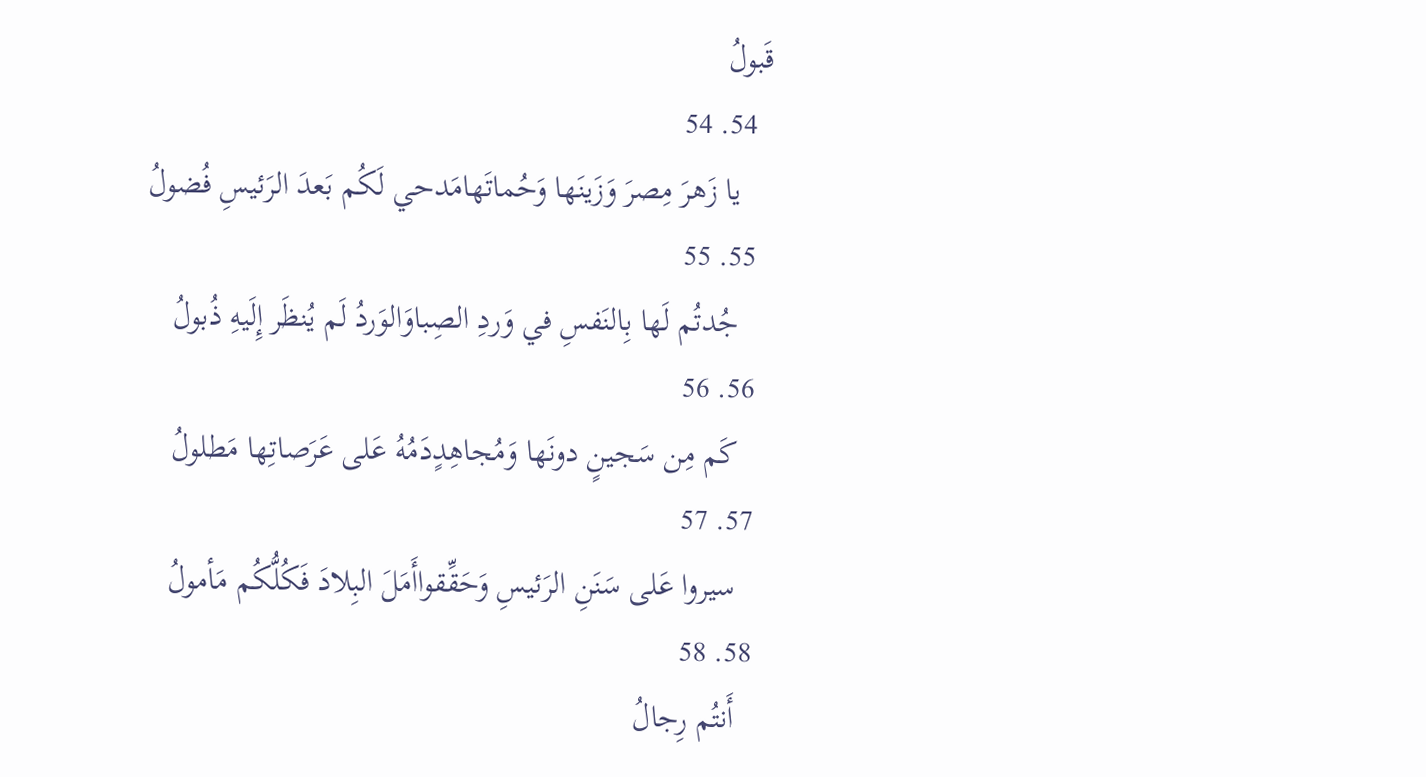قَبولُ
  54. 54
    يا زَهرَ مِصرَ وَزَينَها وَحُماتَهامَدحي لَكُم بَعدَ الرَئيسِ فُضولُ
  55. 55
    جُدتُم لَها بِالنَفسِ في وَردِ الصِباوَالوَردُ لَم يُنظَر إِلَيهِ ذُبولُ
  56. 56
    كَم مِن سَجينٍ دونَها وَمُجاهِدٍدَمُهُ عَلى عَرَصاتِها مَطلولُ
  57. 57
    سيروا عَلى سَنَنِ الرَئيسِ وَحَقِّقواأَمَلَ البِلادَ فَكُلُّكُم مَأمولُ
  58. 58
    أَنتُم رِجالُ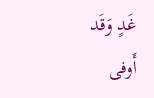غَدٍ وَقَد أَوفى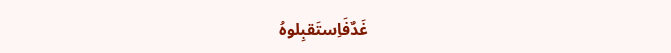غَدٌفَاِستَقبِلوهُ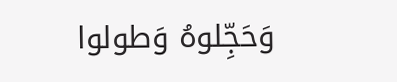وَحَجِّلوهُ وَطولوا